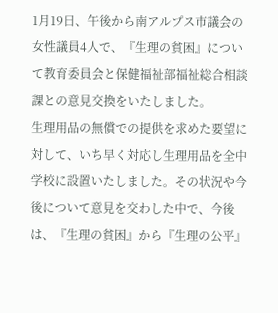1月19日、午後から南アルプス市議会の女性議員4人で、『生理の貧困』について教育委員会と保健福祉部福祉総合相談課との意見交換をいたしました。
生理用品の無償での提供を求めた要望に対して、いち早く対応し生理用品を全中学校に設置いたしました。その状況や今後について意見を交わした中で、今後は、『生理の貧困』から『生理の公平』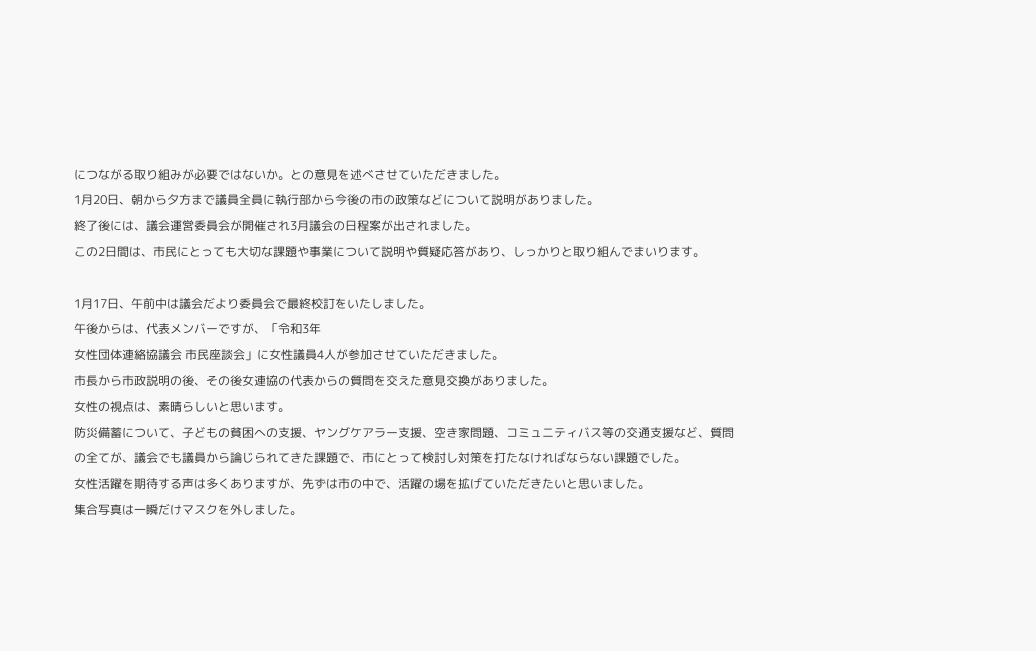につながる取り組みが必要ではないか。との意見を述べさせていただきました。
1月20日、朝から夕方まで議員全員に執行部から今後の市の政策などについて説明がありました。
終了後には、議会運営委員会が開催され3月議会の日程案が出されました。
この2日間は、市民にとっても大切な課題や事業について説明や質疑応答があり、しっかりと取り組んでまいります。

1月17日、午前中は議会だより委員会で最終校訂をいたしました。
午後からは、代表メンバーですが、「令和3年
女性団体連絡協議会 市民座談会」に女性議員4人が参加させていただきました。
市長から市政説明の後、その後女連協の代表からの質問を交えた意見交換がありました。
女性の視点は、素晴らしいと思います。
防災備蓄について、子どもの貧困への支援、ヤングケアラー支援、空き家問題、コミュニティバス等の交通支援など、質問の全てが、議会でも議員から論じられてきた課題で、市にとって検討し対策を打たなければならない課題でした。
女性活躍を期待する声は多くありますが、先ずは市の中で、活躍の場を拡げていただきたいと思いました。
集合写真は一瞬だけマスクを外しました。